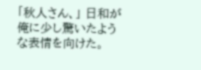「秋人さん、」 日和が俺に少し驚いたような表情を向けた。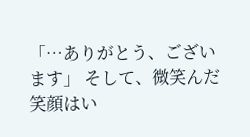「…ありがとう、ございます」 そして、微笑んだ笑顔はい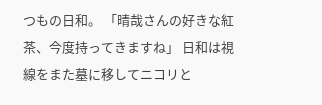つもの日和。 「晴哉さんの好きな紅茶、今度持ってきますね」 日和は視線をまた墓に移してニコリと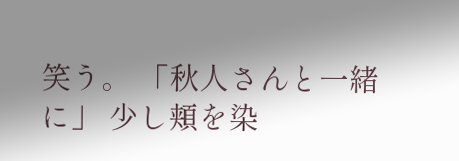笑う。 「秋人さんと一緒に」 少し頬を染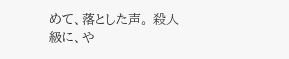めて、落とした声。 殺人級に、や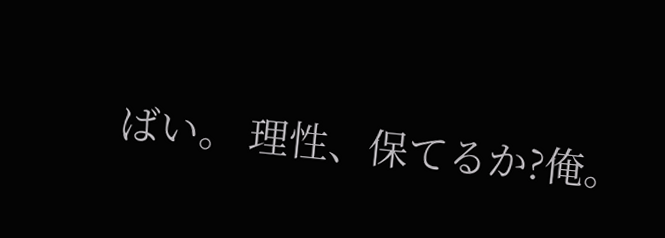ばい。 理性、保てるか?俺。